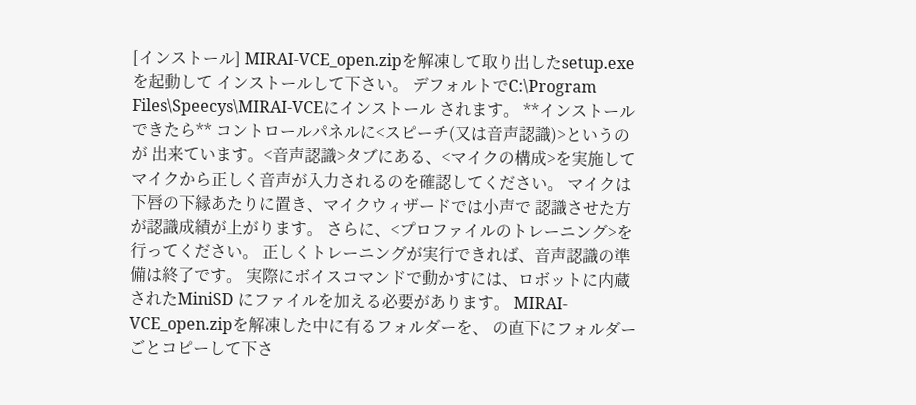[インストール] MIRAI-VCE_open.zipを解凍して取り出したsetup.exeを起動して インストールして下さい。 デフォルトでC:\Program Files\Speecys\MIRAI-VCEにインストール されます。 **インストールできたら** コントロールパネルに<スピーチ(又は音声認識)>というのが 出来ています。<音声認識>タブにある、<マイクの構成>を実施して マイクから正しく音声が入力されるのを確認してください。 マイクは下唇の下縁あたりに置き、マイクウィザードでは小声で 認識させた方が認識成績が上がります。 さらに、<プロファイルのトレーニング>を行ってください。 正しくトレーニングが実行できれば、音声認識の準備は終了です。 実際にボイスコマンドで動かすには、ロボットに内蔵されたMiniSD にファイルを加える必要があります。 MIRAI-VCE_open.zipを解凍した中に有るフォルダーを、 の直下にフォルダーごとコピーして下さ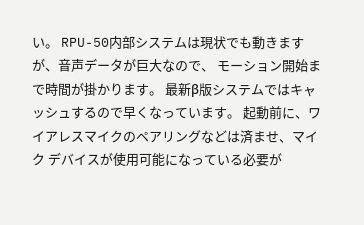い。 RPU-50内部システムは現状でも動きますが、音声データが巨大なので、 モーション開始まで時間が掛かります。 最新β版システムではキャッシュするので早くなっています。 起動前に、ワイアレスマイクのペアリングなどは済ませ、マイク デバイスが使用可能になっている必要が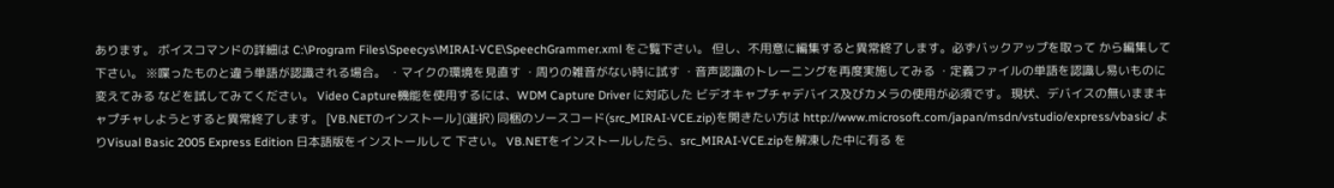あります。 ボイスコマンドの詳細は C:\Program Files\Speecys\MIRAI-VCE\SpeechGrammer.xml をご覧下さい。 但し、不用意に編集すると異常終了します。必ずバックアップを取って から編集して下さい。 ※喋ったものと違う単語が認識される場合。 ・マイクの環境を見直す ・周りの雑音がない時に試す ・音声認識のトレーニングを再度実施してみる ・定義ファイルの単語を認識し易いものに変えてみる などを試してみてください。 Video Capture機能を使用するには、WDM Capture Driver に対応した ビデオキャプチャデバイス及びカメラの使用が必須です。 現状、デバイスの無いままキャプチャしようとすると異常終了します。 [VB.NETのインストール](選択) 同梱のソースコード(src_MIRAI-VCE.zip)を開きたい方は http://www.microsoft.com/japan/msdn/vstudio/express/vbasic/ よりVisual Basic 2005 Express Edition 日本語版をインストールして 下さい。 VB.NETをインストールしたら、src_MIRAI-VCE.zipを解凍した中に有る を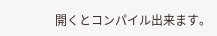開くとコンパイル出来ます。